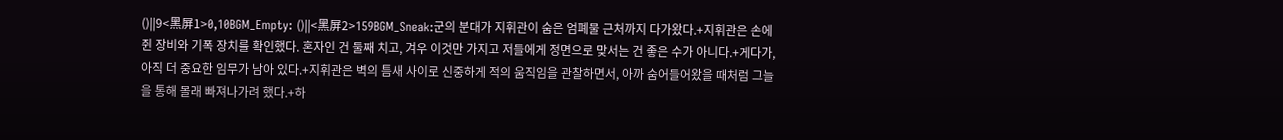()||9<黑屏1>0,10BGM_Empty: ()||<黑屏2>159BGM_Sneak:군의 분대가 지휘관이 숨은 엄폐물 근처까지 다가왔다.+지휘관은 손에 쥔 장비와 기폭 장치를 확인했다. 혼자인 건 둘째 치고, 겨우 이것만 가지고 저들에게 정면으로 맞서는 건 좋은 수가 아니다.+게다가, 아직 더 중요한 임무가 남아 있다.+지휘관은 벽의 틈새 사이로 신중하게 적의 움직임을 관찰하면서, 아까 숨어들어왔을 때처럼 그늘을 통해 몰래 빠져나가려 했다.+하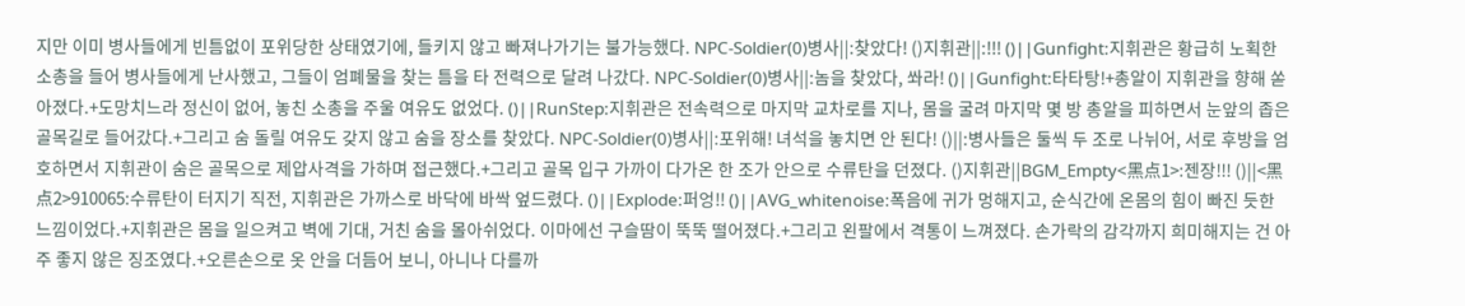지만 이미 병사들에게 빈틈없이 포위당한 상태였기에, 들키지 않고 빠져나가기는 불가능했다. NPC-Soldier(0)병사||:찾았다! ()지휘관||:!!! ()||Gunfight:지휘관은 황급히 노획한 소총을 들어 병사들에게 난사했고, 그들이 엄폐물을 찾는 틈을 타 전력으로 달려 나갔다. NPC-Soldier(0)병사||:놈을 찾았다, 쏴라! ()||Gunfight:타타탕!+총알이 지휘관을 향해 쏟아졌다.+도망치느라 정신이 없어, 놓친 소총을 주울 여유도 없었다. ()||RunStep:지휘관은 전속력으로 마지막 교차로를 지나, 몸을 굴려 마지막 몇 방 총알을 피하면서 눈앞의 좁은 골목길로 들어갔다.+그리고 숨 돌릴 여유도 갖지 않고 숨을 장소를 찾았다. NPC-Soldier(0)병사||:포위해! 녀석을 놓치면 안 된다! ()||:병사들은 둘씩 두 조로 나뉘어, 서로 후방을 엄호하면서 지휘관이 숨은 골목으로 제압사격을 가하며 접근했다.+그리고 골목 입구 가까이 다가온 한 조가 안으로 수류탄을 던졌다. ()지휘관||BGM_Empty<黑点1>:젠장!!! ()||<黑点2>910065:수류탄이 터지기 직전, 지휘관은 가까스로 바닥에 바싹 엎드렸다. ()||Explode:퍼엉!! ()||AVG_whitenoise:폭음에 귀가 멍해지고, 순식간에 온몸의 힘이 빠진 듯한 느낌이었다.+지휘관은 몸을 일으켜고 벽에 기대, 거친 숨을 몰아쉬었다. 이마에선 구슬땀이 뚝뚝 떨어졌다.+그리고 왼팔에서 격통이 느껴졌다. 손가락의 감각까지 희미해지는 건 아주 좋지 않은 징조였다.+오른손으로 옷 안을 더듬어 보니, 아니나 다를까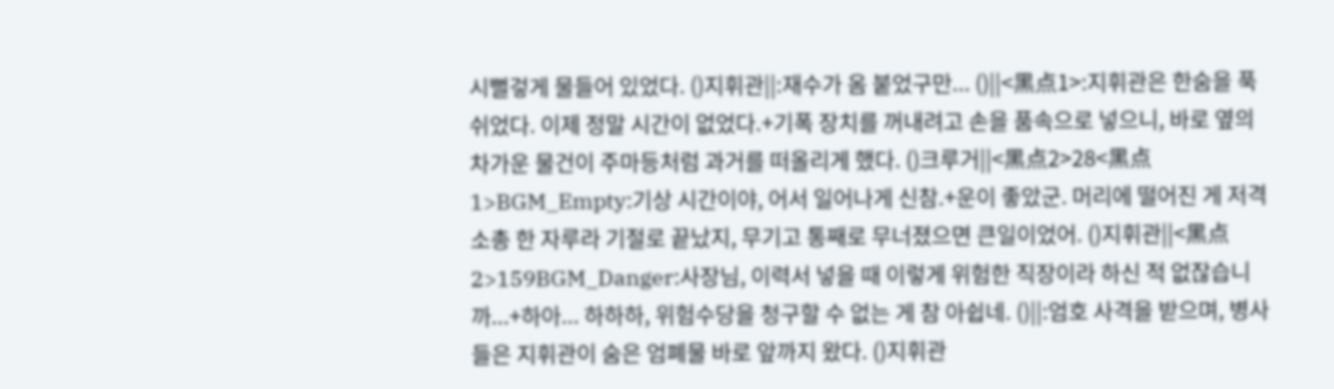시뻘겋게 물들어 있었다. ()지휘관||:재수가 옴 붙었구만... ()||<黑点1>:지휘관은 한숨을 푹 쉬었다. 이제 정말 시간이 없었다.+기폭 장치를 꺼내려고 손을 품속으로 넣으니, 바로 옆의 차가운 물건이 주마등처럼 과거를 떠올리게 했다. ()크루거||<黑点2>28<黑点1>BGM_Empty:기상 시간이야, 어서 일어나게 신참.+운이 좋았군. 머리에 떨어진 게 저격소총 한 자루라 기절로 끝났지, 무기고 통째로 무너졌으면 큰일이었어. ()지휘관||<黑点2>159BGM_Danger:사장님, 이력서 넣을 때 이렇게 위험한 직장이라 하신 적 없잖습니까...+하아... 하하하, 위험수당을 청구할 수 없는 게 참 아쉽네. ()||:엄호 사격을 받으며, 병사들은 지휘관이 숨은 엄폐물 바로 앞까지 왔다. ()지휘관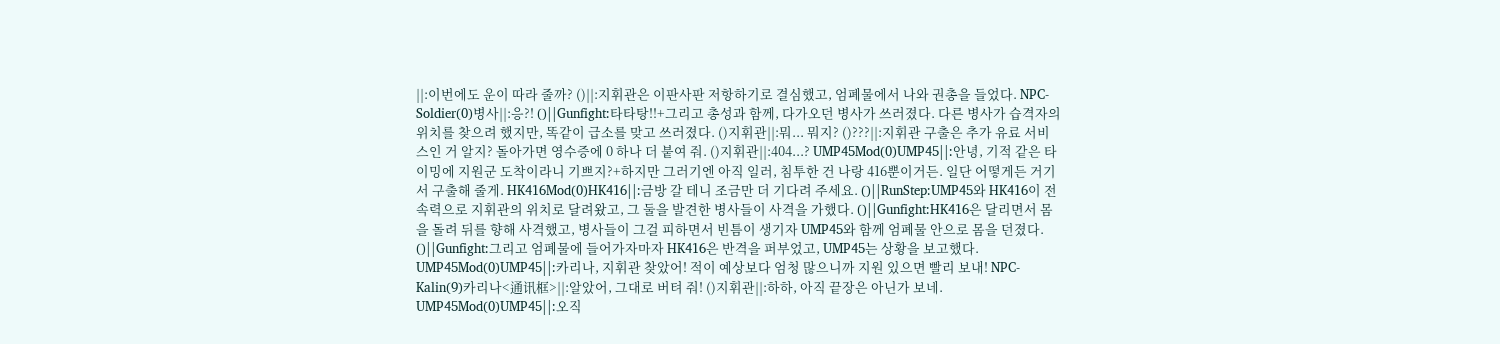||:이번에도 운이 따라 줄까? ()||:지휘관은 이판사판 저항하기로 결심했고, 엄폐물에서 나와 권총을 들었다. NPC-Soldier(0)병사||:응?! ()||Gunfight:타타탕!!+그리고 총성과 함께, 다가오던 병사가 쓰러졌다. 다른 병사가 습격자의 위치를 찾으려 했지만, 똑같이 급소를 맞고 쓰러졌다. ()지휘관||:뭐... 뭐지? ()???||:지휘관 구출은 추가 유료 서비스인 거 알지? 돌아가면 영수증에 0 하나 더 붙여 줘. ()지휘관||:404...? UMP45Mod(0)UMP45||:안녕, 기적 같은 타이밍에 지원군 도착이라니 기쁘지?+하지만 그러기엔 아직 일러, 침투한 건 나랑 416뿐이거든. 일단 어떻게든 거기서 구출해 줄게. HK416Mod(0)HK416||:금방 갈 테니 조금만 더 기다려 주세요. ()||RunStep:UMP45와 HK416이 전속력으로 지휘관의 위치로 달려왔고, 그 둘을 발견한 병사들이 사격을 가했다. ()||Gunfight:HK416은 달리면서 몸을 돌려 뒤를 향해 사격했고, 병사들이 그걸 피하면서 빈틈이 생기자 UMP45와 함께 엄폐물 안으로 몸을 던졌다. ()||Gunfight:그리고 엄폐물에 들어가자마자 HK416은 반격을 퍼부었고, UMP45는 상황을 보고했다. UMP45Mod(0)UMP45||:카리나, 지휘관 찾았어! 적이 예상보다 엄청 많으니까 지원 있으면 빨리 보내! NPC-Kalin(9)카리나<通讯框>||:알았어, 그대로 버텨 줘! ()지휘관||:하하, 아직 끝장은 아닌가 보네. UMP45Mod(0)UMP45||:오직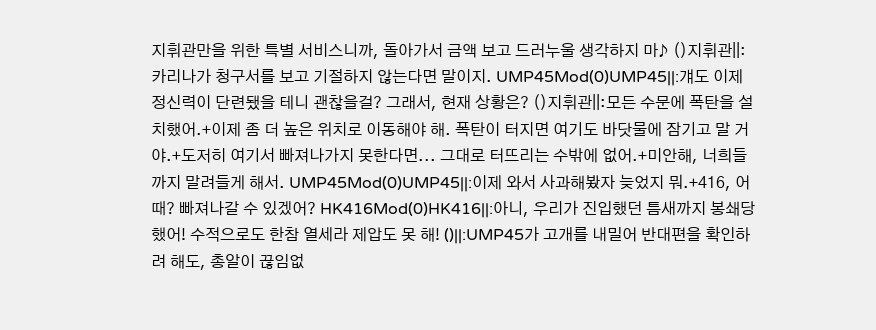지휘관만을 위한 특별 서비스니까, 돌아가서 금액 보고 드러누울 생각하지 마♪ ()지휘관||:카리나가 청구서를 보고 기절하지 않는다면 말이지. UMP45Mod(0)UMP45||:걔도 이제 정신력이 단련됐을 테니 괜찮을걸? 그래서, 현재 상황은? ()지휘관||:모든 수문에 폭탄을 설치했어.+이제 좀 더 높은 위치로 이동해야 해. 폭탄이 터지면 여기도 바닷물에 잠기고 말 거야.+도저히 여기서 빠져나가지 못한다면... 그대로 터뜨리는 수밖에 없어.+미안해, 너희들까지 말려들게 해서. UMP45Mod(0)UMP45||:이제 와서 사과해봤자 늦었지 뭐.+416, 어때? 빠져나갈 수 있겠어? HK416Mod(0)HK416||:아니, 우리가 진입했던 틈새까지 봉쇄당했어! 수적으로도 한참 열세라 제압도 못 해! ()||:UMP45가 고개를 내밀어 반대편을 확인하려 해도, 총알이 끊임없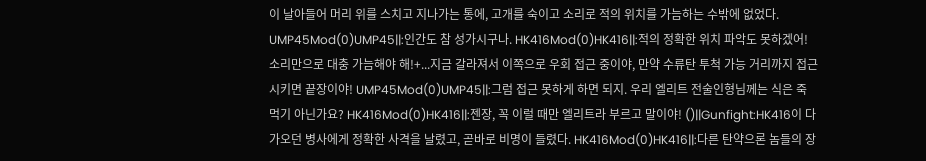이 날아들어 머리 위를 스치고 지나가는 통에, 고개를 숙이고 소리로 적의 위치를 가늠하는 수밖에 없었다. UMP45Mod(0)UMP45||:인간도 참 성가시구나. HK416Mod(0)HK416||:적의 정확한 위치 파악도 못하겠어! 소리만으로 대충 가늠해야 해!+...지금 갈라져서 이쪽으로 우회 접근 중이야, 만약 수류탄 투척 가능 거리까지 접근시키면 끝장이야! UMP45Mod(0)UMP45||:그럼 접근 못하게 하면 되지. 우리 엘리트 전술인형님께는 식은 죽 먹기 아닌가요? HK416Mod(0)HK416||:젠장, 꼭 이럴 때만 엘리트라 부르고 말이야! ()||Gunfight:HK416이 다가오던 병사에게 정확한 사격을 날렸고, 곧바로 비명이 들렸다. HK416Mod(0)HK416||:다른 탄약으론 놈들의 장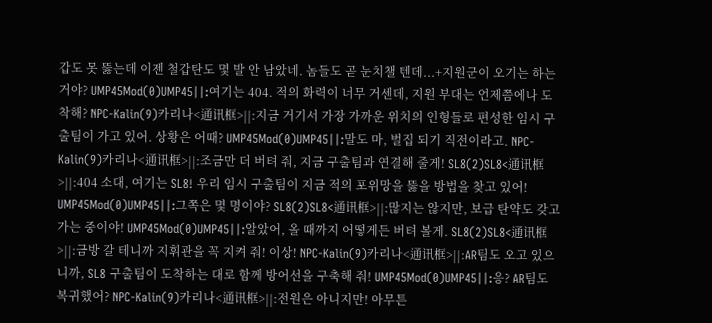갑도 못 뚫는데 이젠 철갑탄도 몇 발 안 남았네. 놈들도 곧 눈치챌 텐데...+지원군이 오기는 하는 거야? UMP45Mod(0)UMP45||:여기는 404. 적의 화력이 너무 거센데, 지원 부대는 언제쯤에나 도착해? NPC-Kalin(9)카리나<通讯框>||:지금 거기서 가장 가까운 위치의 인형들로 편성한 임시 구출팀이 가고 있어. 상황은 어때? UMP45Mod(0)UMP45||:말도 마, 벌집 되기 직전이라고. NPC-Kalin(9)카리나<通讯框>||:조금만 더 버텨 줘, 지금 구출팀과 연결해 줄게! SL8(2)SL8<通讯框>||:404 소대, 여기는 SL8! 우리 임시 구출팀이 지금 적의 포위망을 뚫을 방법을 찾고 있어! UMP45Mod(0)UMP45||:그쪽은 몇 명이야? SL8(2)SL8<通讯框>||:많지는 않지만, 보급 탄약도 갖고 가는 중이야! UMP45Mod(0)UMP45||:알았어, 올 때까지 어떻게든 버텨 볼게. SL8(2)SL8<通讯框>||:금방 갈 테니까 지휘관을 꼭 지켜 줘! 이상! NPC-Kalin(9)카리나<通讯框>||:AR팀도 오고 있으니까, SL8 구출팀이 도착하는 대로 함께 방어선을 구축해 줘! UMP45Mod(0)UMP45||:응? AR팀도 복귀했어? NPC-Kalin(9)카리나<通讯框>||:전원은 아니지만! 아무튼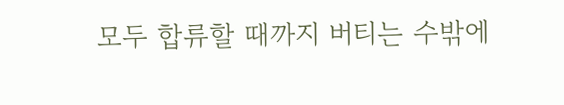모두 합류할 때까지 버티는 수밖에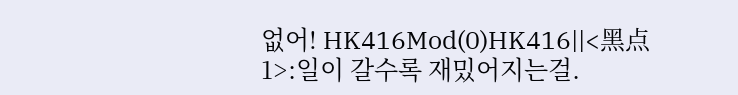없어! HK416Mod(0)HK416||<黑点1>:일이 갈수록 재밌어지는걸.